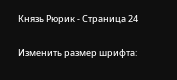Князь Рюрик - Страница 24

Изменить размер шрифта: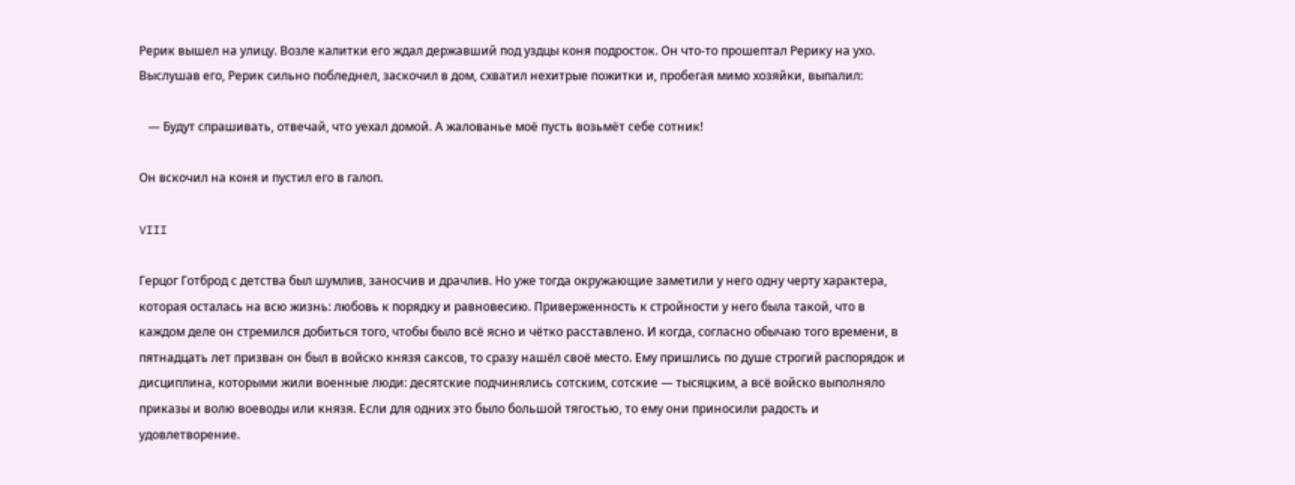Рерик вышел на улицу. Возле калитки его ждал державший под уздцы коня подросток. Он что-то прошептал Рерику на ухо. Выслушав его, Рерик сильно побледнел, заскочил в дом, схватил нехитрые пожитки и, пробегая мимо хозяйки, выпалил:

   — Будут спрашивать, отвечай, что уехал домой. А жалованье моё пусть возьмёт себе сотник!

Он вскочил на коня и пустил его в галоп.

VIII

Герцог Готброд с детства был шумлив, заносчив и драчлив. Но уже тогда окружающие заметили у него одну черту характера, которая осталась на всю жизнь: любовь к порядку и равновесию. Приверженность к стройности у него была такой, что в каждом деле он стремился добиться того, чтобы было всё ясно и чётко расставлено. И когда, согласно обычаю того времени, в пятнадцать лет призван он был в войско князя саксов, то сразу нашёл своё место. Ему пришлись по душе строгий распорядок и дисциплина, которыми жили военные люди: десятские подчинялись сотским, сотские — тысяцким, а всё войско выполняло приказы и волю воеводы или князя. Если для одних это было большой тягостью, то ему они приносили радость и удовлетворение.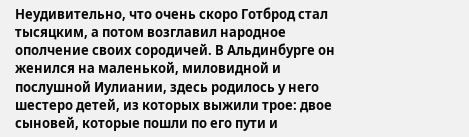Неудивительно, что очень скоро Готброд стал тысяцким, а потом возглавил народное ополчение своих сородичей. В Альдинбурге он женился на маленькой, миловидной и послушной Иулиании, здесь родилось у него шестеро детей, из которых выжили трое: двое сыновей, которые пошли по его пути и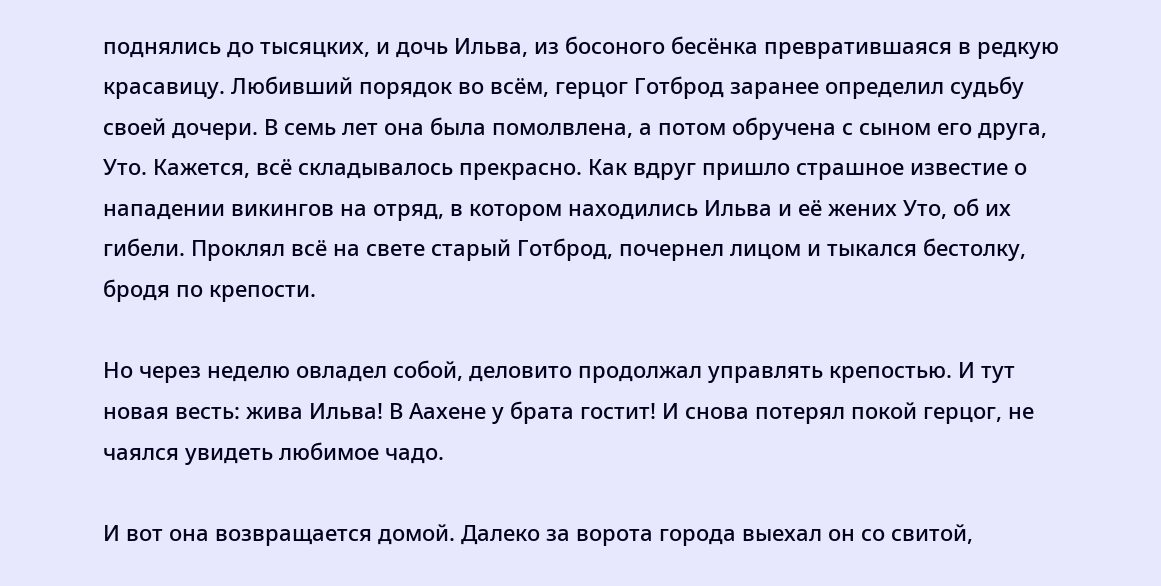поднялись до тысяцких, и дочь Ильва, из босоного бесёнка превратившаяся в редкую красавицу. Любивший порядок во всём, герцог Готброд заранее определил судьбу своей дочери. В семь лет она была помолвлена, а потом обручена с сыном его друга, Уто. Кажется, всё складывалось прекрасно. Как вдруг пришло страшное известие о нападении викингов на отряд, в котором находились Ильва и её жених Уто, об их гибели. Проклял всё на свете старый Готброд, почернел лицом и тыкался бестолку, бродя по крепости.

Но через неделю овладел собой, деловито продолжал управлять крепостью. И тут новая весть: жива Ильва! В Аахене у брата гостит! И снова потерял покой герцог, не чаялся увидеть любимое чадо.

И вот она возвращается домой. Далеко за ворота города выехал он со свитой,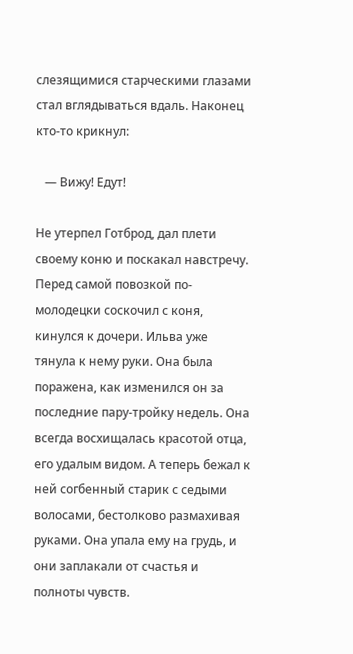слезящимися старческими глазами стал вглядываться вдаль. Наконец кто-то крикнул:

   — Вижу! Едут!

Не утерпел Готброд, дал плети своему коню и поскакал навстречу. Перед самой повозкой по-молодецки соскочил с коня, кинулся к дочери. Ильва уже тянула к нему руки. Она была поражена, как изменился он за последние пару-тройку недель. Она всегда восхищалась красотой отца, его удалым видом. А теперь бежал к ней согбенный старик с седыми волосами, бестолково размахивая руками. Она упала ему на грудь, и они заплакали от счастья и полноты чувств.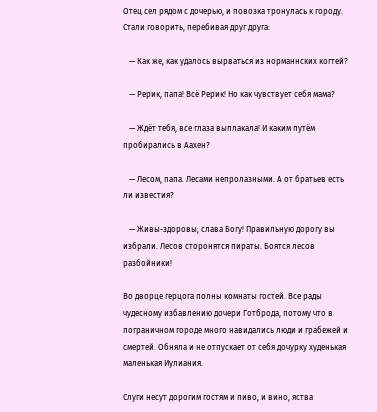Отец сел рядом с дочерью, и повозка тронулась к городу. Стали говорить, перебивая друг друга:

   — Как же, как удалось вырваться из норманнских когтей?

   — Рерик, папа! Всё Рерик! Но как чувствует себя мама?

   — Ждёт тебя, все глаза выплакала! И каким путём пробирались в Аахен?

   — Лесом, папа. Лесами непролазными. А от братьев есть ли известия?

   — Живы-здоровы, слава Богу! Правильную дорогу вы избрали. Лесов сторонятся пираты. Боятся лесов разбойники!

Во дворце герцога полны комнаты гостей. Все рады чудесному избавлению дочери Готброда, потому что в пограничном городе много навидались люди и грабежей и смертей. Обняла и не отпускает от себя дочурку худенькая маленькая Иулиания.

Слуги несут дорогим гостям и пиво, и вино, яства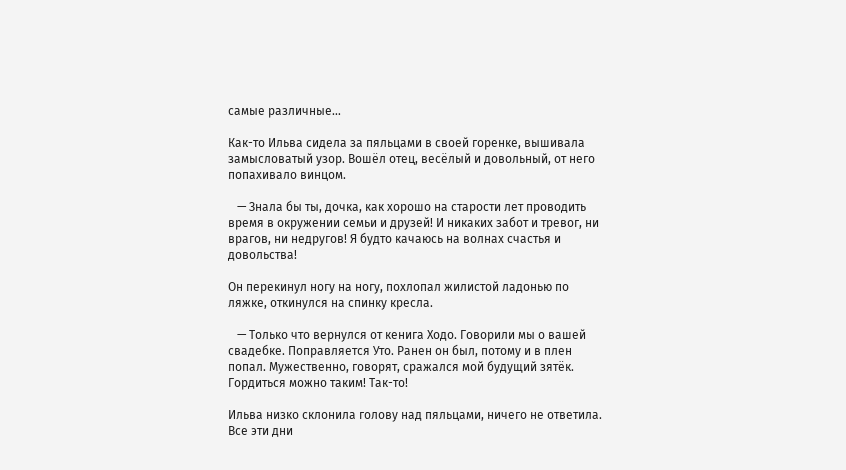самые различные…

Как-то Ильва сидела за пяльцами в своей горенке, вышивала замысловатый узор. Вошёл отец, весёлый и довольный, от него попахивало винцом.

   — Знала бы ты, дочка, как хорошо на старости лет проводить время в окружении семьи и друзей! И никаких забот и тревог, ни врагов, ни недругов! Я будто качаюсь на волнах счастья и довольства!

Он перекинул ногу на ногу, похлопал жилистой ладонью по ляжке, откинулся на спинку кресла.

   — Только что вернулся от кенига Ходо. Говорили мы о вашей свадебке. Поправляется Уто. Ранен он был, потому и в плен попал. Мужественно, говорят, сражался мой будущий зятёк. Гордиться можно таким! Так-то!

Ильва низко склонила голову над пяльцами, ничего не ответила. Все эти дни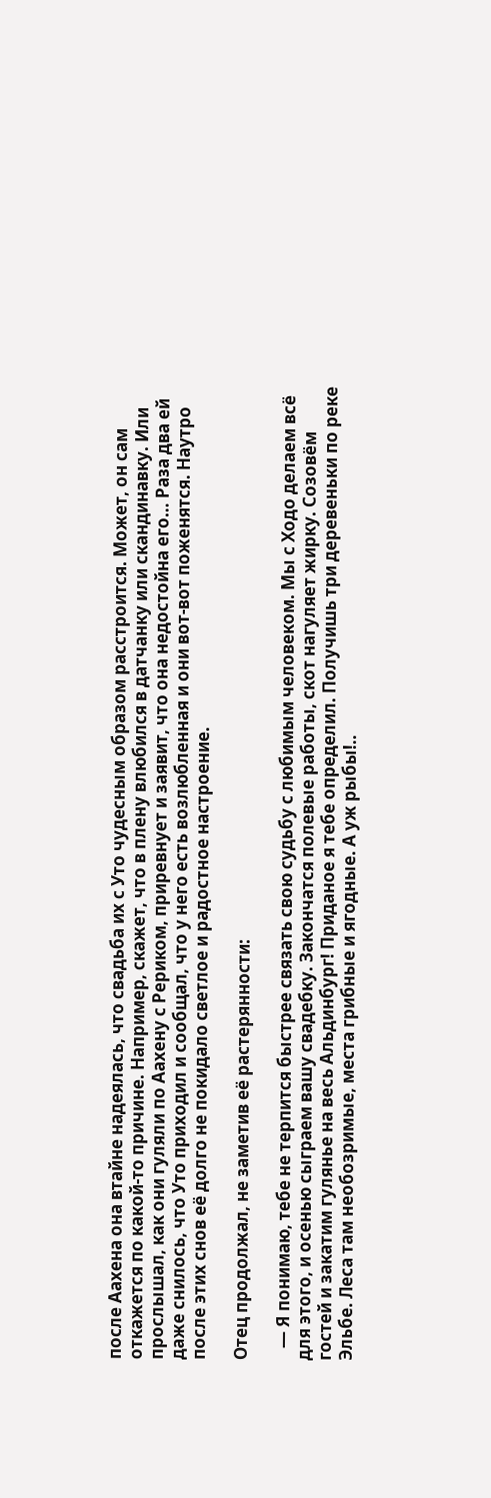после Аахена она втайне надеялась, что свадьба их с Уто чудесным образом расстроится. Может, он сам откажется по какой-то причине. Например, скажет, что в плену влюбился в датчанку или скандинавку. Или прослышал, как они гуляли по Аахену с Рериком, приревнует и заявит, что она недостойна его… Раза два ей даже снилось, что Уто приходил и сообщал, что у него есть возлюбленная и они вот-вот поженятся. Наутро после этих снов её долго не покидало светлое и радостное настроение.

Отец продолжал, не заметив её растерянности:

   — Я понимаю, тебе не терпится быстрее связать свою судьбу с любимым человеком. Мы с Ходо делаем всё для этого, и осенью сыграем вашу свадебку. Закончатся полевые работы, скот нагуляет жирку. Созовём гостей и закатим гулянье на весь Альдинбург! Приданое я тебе определил. Получишь три деревеньки по реке Эльбе. Леса там необозримые, места грибные и ягодные. А уж рыбы!..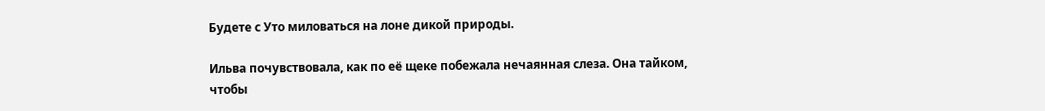Будете с Уто миловаться на лоне дикой природы.

Ильва почувствовала, как по её щеке побежала нечаянная слеза. Она тайком, чтобы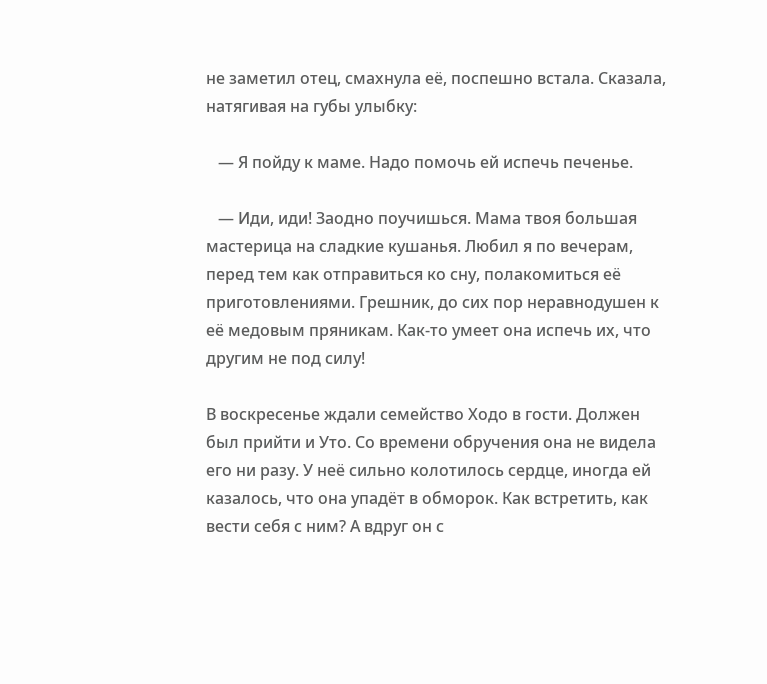не заметил отец, смахнула её, поспешно встала. Сказала, натягивая на губы улыбку:

   — Я пойду к маме. Надо помочь ей испечь печенье.

   — Иди, иди! Заодно поучишься. Мама твоя большая мастерица на сладкие кушанья. Любил я по вечерам, перед тем как отправиться ко сну, полакомиться её приготовлениями. Грешник, до сих пор неравнодушен к её медовым пряникам. Как-то умеет она испечь их, что другим не под силу!

В воскресенье ждали семейство Ходо в гости. Должен был прийти и Уто. Со времени обручения она не видела его ни разу. У неё сильно колотилось сердце, иногда ей казалось, что она упадёт в обморок. Как встретить, как вести себя с ним? А вдруг он с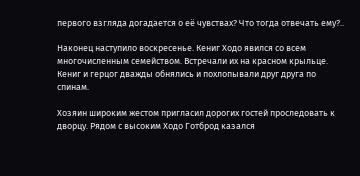первого взгляда догадается о её чувствах? Что тогда отвечать ему?..

Наконец наступило воскресенье. Кениг Ходо явился со всем многочисленным семейством. Встречали их на красном крыльце. Кениг и герцог дважды обнялись и похлопывали друг друга по спинам.

Хозяин широким жестом пригласил дорогих гостей проследовать к дворцу. Рядом с высоким Ходо Готброд казался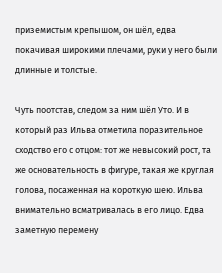приземистым крепышом, он шёл, едва покачивая широкими плечами, руки у него были длинные и толстые.

Чуть поотстав, следом за ним шёл Уто. И в который раз Ильва отметила поразительное сходство его с отцом: тот же невысокий рост, та же основательность в фигуре, такая же круглая голова, посаженная на короткую шею. Ильва внимательно всматривалась в его лицо. Едва заметную перемену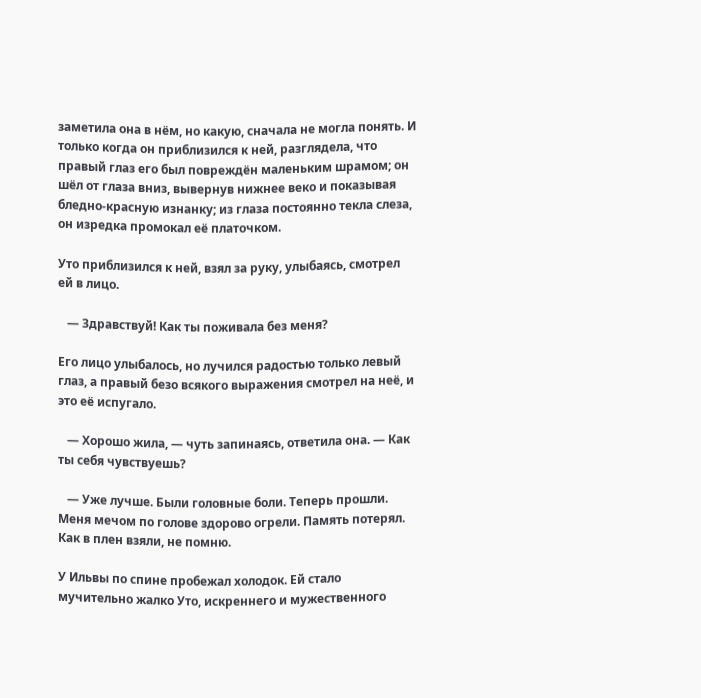заметила она в нём, но какую, сначала не могла понять. И только когда он приблизился к ней, разглядела, что правый глаз его был повреждён маленьким шрамом; он шёл от глаза вниз, вывернув нижнее веко и показывая бледно-красную изнанку; из глаза постоянно текла слеза, он изредка промокал её платочком.

Уто приблизился к ней, взял за руку, улыбаясь, смотрел ей в лицо.

   — Здравствуй! Как ты поживала без меня?

Его лицо улыбалось, но лучился радостью только левый глаз, а правый безо всякого выражения смотрел на неё, и это её испугало.

   — Хорошо жила, — чуть запинаясь, ответила она. — Как ты себя чувствуешь?

   — Уже лучше. Были головные боли. Теперь прошли. Меня мечом по голове здорово огрели. Память потерял. Как в плен взяли, не помню.

У Ильвы по спине пробежал холодок. Ей стало мучительно жалко Уто, искреннего и мужественного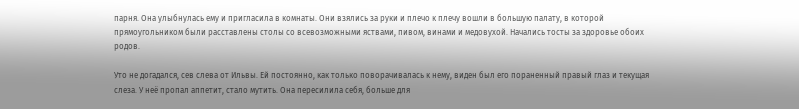парня. Она улыбнулась ему и пригласила в комнаты. Они взялись за руки и плечо к плечу вошли в большую палату, в которой прямоугольником были расставлены столы со всевозможными яствами, пивом, винами и медовухой. Начались тосты за здоровье обоих родов.

Уто не догадался, сев слева от Ильвы. Ей постоянно, как только поворачивалась к нему, виден был его пораненный правый глаз и текущая слеза. У неё пропал аппетит, стало мутить. Она пересилила себя, больше для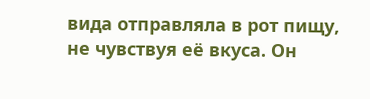вида отправляла в рот пищу, не чувствуя её вкуса. Он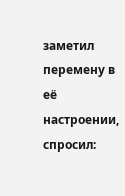заметил перемену в её настроении, спросил: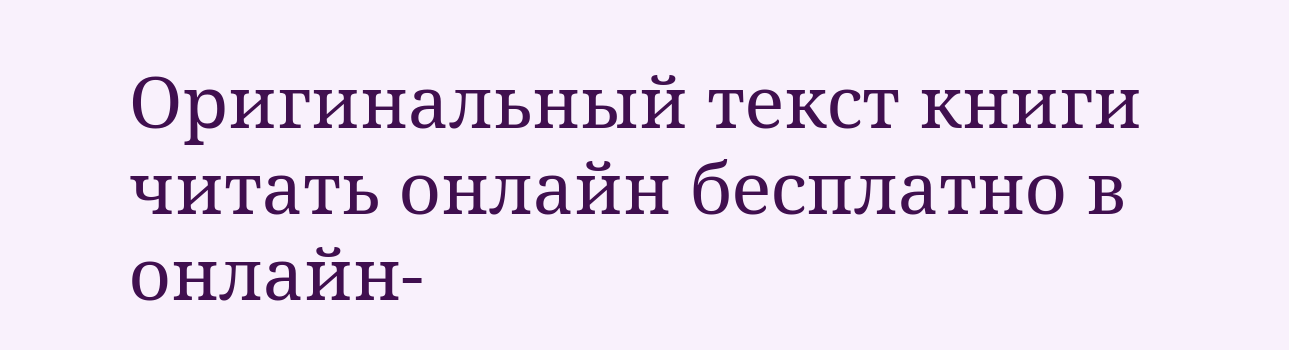Оригинальный текст книги читать онлайн бесплатно в онлайн-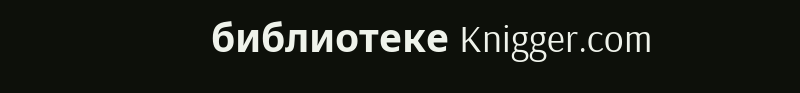библиотеке Knigger.com